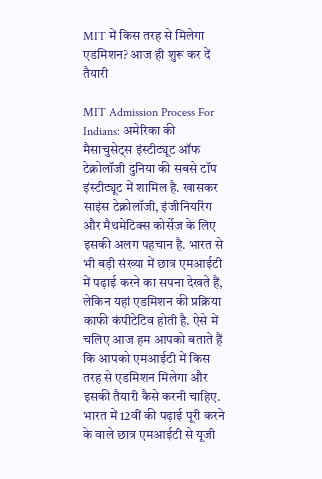MIT में किस तरह से मिलेगा एडमिशन? आज ही शुरू कर दें तैयारी

MIT Admission Process For Indians: अमेरिका की मैसाचुसेट्स इंस्टीट्यूट ऑफ टेक्नोलॉजी दुनिया की सबसे टॉप इंस्टीट्यूट में शामिल है. खासकर साइंस टेक्नोलॉजी, इंजीनियरिंग और मैथमेटिक्स कोर्सेज के लिए इसकी अलग पहचान है. भारत से भी बड़ी संख्या में छात्र एमआईटी में पढ़ाई करने का सपना देखते हैं, लेकिन यहां एडमिशन की प्रक्रिया काफी कंपीटेटिव होती है. ऐसे में चलिए आज हम आपको बताते हैं कि आपको एमआईटी में किस तरह से एडमिशन मिलेगा और इसकी तैयारी कैसे करनी चाहिए.
भारत में 12वीं की पढ़ाई पूरी करने के वाले छात्र एमआईटी से यूजी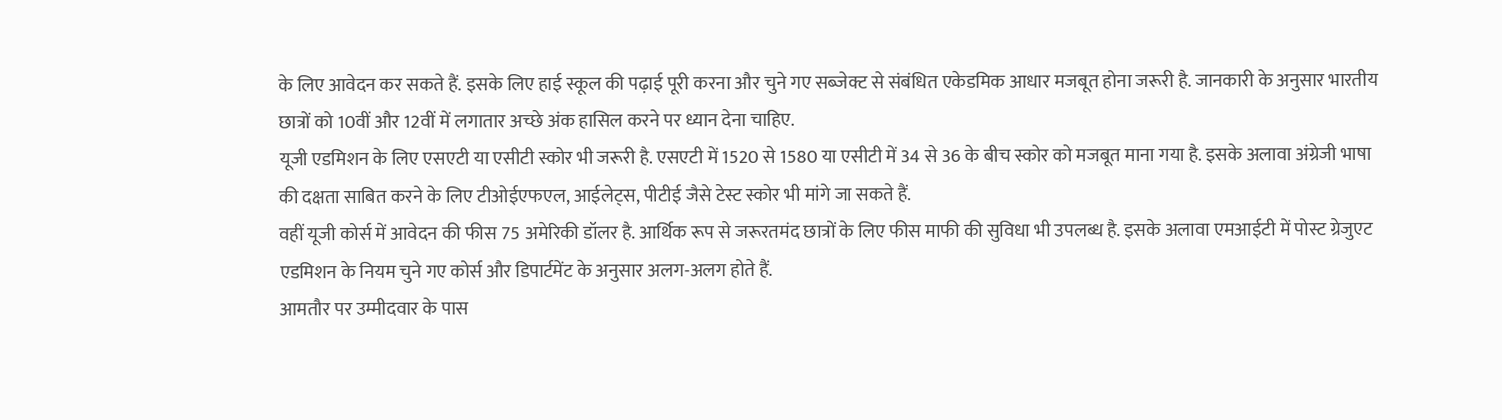के लिए आवेदन कर सकते हैं. इसके लिए हाई स्कूल की पढ़ाई पूरी करना और चुने गए सब्जेक्ट से संबंधित एकेडमिक आधार मजबूत होना जरूरी है. जानकारी के अनुसार भारतीय छात्रों को 10वीं और 12वीं में लगातार अच्छे अंक हासिल करने पर ध्यान देना चाहिए.
यूजी एडमिशन के लिए एसएटी या एसीटी स्कोर भी जरूरी है. एसएटी में 1520 से 1580 या एसीटी में 34 से 36 के बीच स्कोर को मजबूत माना गया है. इसके अलावा अंग्रेजी भाषा की दक्षता साबित करने के लिए टीओईएफएल, आईलेट्स, पीटीई जैसे टेस्ट स्कोर भी मांगे जा सकते हैं.
वहीं यूजी कोर्स में आवेदन की फीस 75 अमेरिकी डॉलर है. आर्थिक रूप से जरूरतमंद छात्रों के लिए फीस माफी की सुविधा भी उपलब्ध है. इसके अलावा एमआईटी में पोस्ट ग्रेजुएट एडमिशन के नियम चुने गए कोर्स और डिपार्टमेंट के अनुसार अलग-अलग होते हैं.
आमतौर पर उम्मीदवार के पास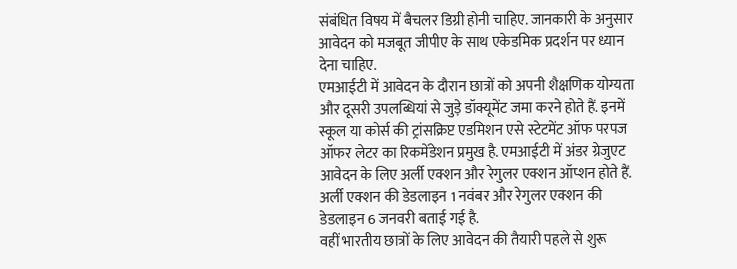संबंधित विषय में बैचलर डिग्री होनी चाहिए. जानकारी के अनुसार आवेदन को मजबूत जीपीए के साथ एकेडमिक प्रदर्शन पर ध्यान देना चाहिए.
एमआईटी में आवेदन के दौरान छात्रों को अपनी शैक्षणिक योग्यता और दूसरी उपलब्धियां से जुड़े डॉक्यूमेंट जमा करने होते हैं. इनमें स्कूल या कोर्स की ट्रांसक्रिप्ट एडमिशन एसे स्टेटमेंट ऑफ परपज ऑफर लेटर का रिकमेंडेशन प्रमुख है. एमआईटी में अंडर ग्रेजुएट आवेदन के लिए अर्ली एक्शन और रेगुलर एक्शन ऑप्शन होते हैं. अर्ली एक्शन की डेडलाइन 1 नवंबर और रेगुलर एक्शन की डेडलाइन 6 जनवरी बताई गई है.
वहीं भारतीय छात्रों के लिए आवेदन की तैयारी पहले से शुरू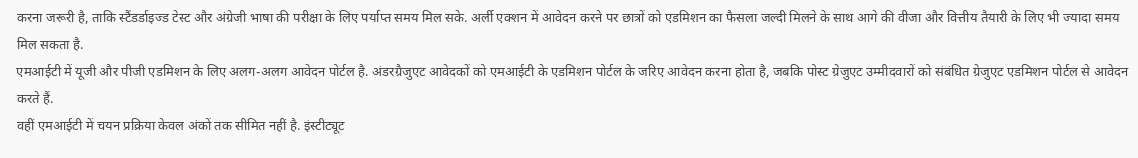करना जरूरी है, ताकि स्टैंडर्डाइज्ड टेस्ट और अंग्रेजी भाषा की परीक्षा के लिए पर्याप्त समय मिल सके. अर्ली एक्शन में आवेदन करने पर छात्रों को एडमिशन का फैसला जल्दी मिलने के साथ आगे की वीजा और वित्तीय तैयारी के लिए भी ज्यादा समय मिल सकता है.
एमआईटी में यूजी और पीजी एडमिशन के लिए अलग-अलग आवेदन पोर्टल है. अंडरग्रैजुएट आवेदकों को एमआईटी के एडमिशन पोर्टल के जरिए आवेदन करना होता है, जबकि पोस्ट ग्रेजुएट उम्मीदवारों को संबंधित ग्रेजुएट एडमिशन पोर्टल से आवेदन करते हैं.
वहीं एमआईटी में चयन प्रक्रिया केवल अंकों तक सीमित नहीं है. इंस्टीट्यूट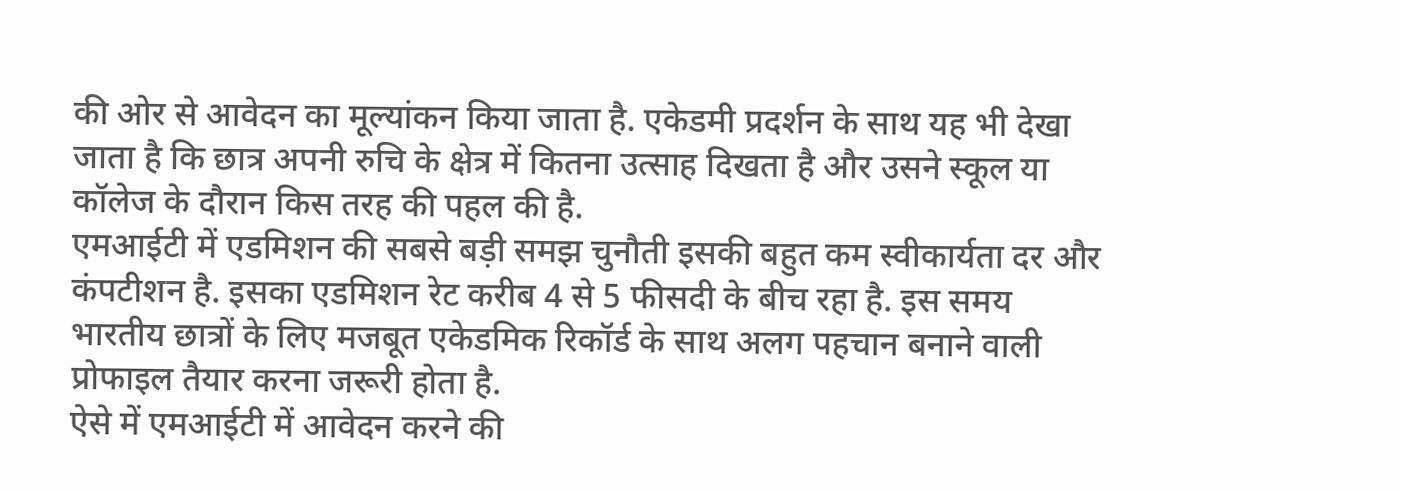की ओर से आवेदन का मूल्यांकन किया जाता है. एकेडमी प्रदर्शन के साथ यह भी देखा जाता है कि छात्र अपनी रुचि के क्षेत्र में कितना उत्साह दिखता है और उसने स्कूल या कॉलेज के दौरान किस तरह की पहल की है.
एमआईटी में एडमिशन की सबसे बड़ी समझ चुनौती इसकी बहुत कम स्वीकार्यता दर और कंपटीशन है. इसका एडमिशन रेट करीब 4 से 5 फीसदी के बीच रहा है. इस समय भारतीय छात्रों के लिए मजबूत एकेडमिक रिकॉर्ड के साथ अलग पहचान बनाने वाली प्रोफाइल तैयार करना जरूरी होता है.
ऐसे में एमआईटी में आवेदन करने की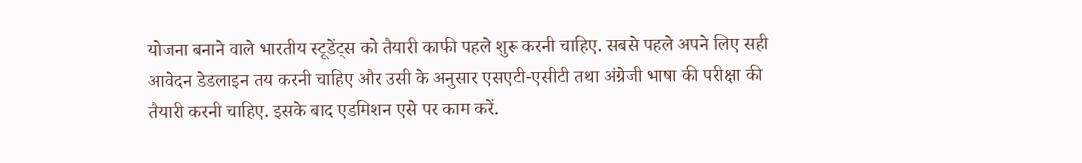योजना बनाने वाले भारतीय स्टूडेंट्स को तैयारी काफी पहले शुरू करनी चाहिए. सबसे पहले अपने लिए सही आवेदन डेडलाइन तय करनी चाहिए और उसी के अनुसार एसएटी-एसीटी तथा अंग्रेजी भाषा की परीक्षा की तैयारी करनी चाहिए. इसके बाद एडमिशन एसे पर काम करें.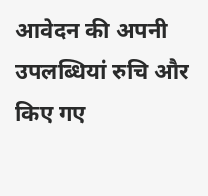आवेदन की अपनी उपलब्धियां रुचि और किए गए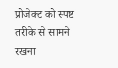प्रोजेक्ट को स्पष्ट तरीके से सामने रखना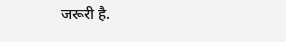जरूरी है.